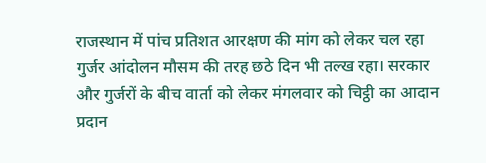राजस्थान में पांच प्रतिशत आरक्षण की मांग को लेकर चल रहा गुर्जर आंदोलन मौसम की तरह छठे दिन भी तल्ख रहा। सरकार और गुर्जरों के बीच वार्ता को लेकर मंगलवार को चिट्ठी का आदान प्रदान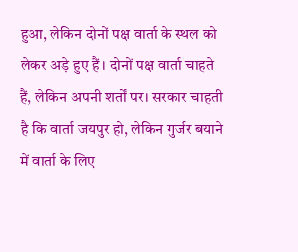हुआ, लेकिन दोनों पक्ष वार्ता के स्थल को लेकर अड़े हुए हैं। दोनों पक्ष वार्ता चाहते हैं, लेकिन अपनी शर्तों पर। सरकार चाहती है कि वार्ता जयपुर हो, लेकिन गुर्जर बयाने में वार्ता के लिए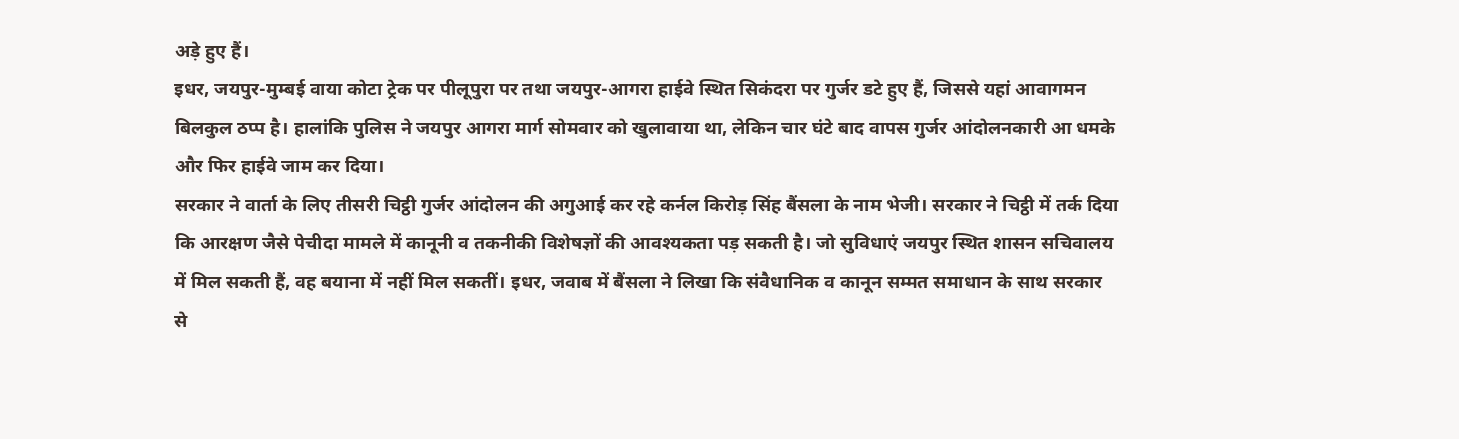अड़े हुए हैं।
इधर, जयपुर-मुम्बई वाया कोटा ट्रेक पर पीलूपुरा पर तथा जयपुर-आगरा हाईवे स्थित सिकंदरा पर गुर्जर डटे हुए हैं, जिससे यहां आवागमन बिलकुल ठप्प है। हालांकि पुलिस ने जयपुर आगरा मार्ग सोमवार को खुलावाया था, लेकिन चार घंटे बाद वापस गुर्जर आंदोलनकारी आ धमके और फिर हाईवे जाम कर दिया।
सरकार ने वार्ता के लिए तीसरी चिट्ठी गुर्जर आंदोलन की अगुआई कर रहे कर्नल किरोड़ सिंह बैंसला के नाम भेजी। सरकार ने चिट्ठी में तर्क दिया कि आरक्षण जैसे पेचीदा मामले में कानूनी व तकनीकी विशेषज्ञों की आवश्यकता पड़ सकती है। जो सुविधाएं जयपुर स्थित शासन सचिवालय में मिल सकती हैं, वह बयाना में नहीं मिल सकतीं। इधर, जवाब में बैंसला ने लिखा कि संवैधानिक व कानून सम्मत समाधान के साथ सरकार से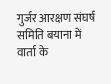गुर्जर आरक्षण संघर्ष समिति बयाना में वार्ता के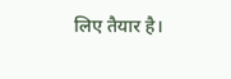लिए तैयार है।